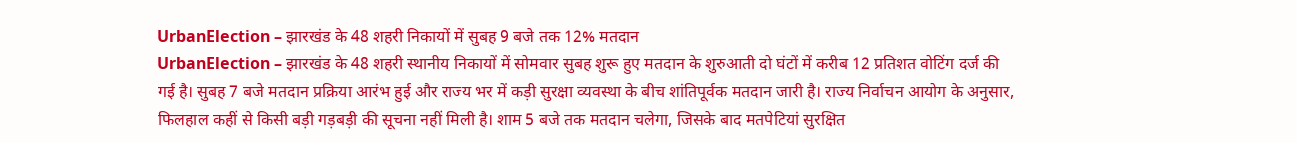UrbanElection – झारखंड के 48 शहरी निकायों में सुबह 9 बजे तक 12% मतदान
UrbanElection – झारखंड के 48 शहरी स्थानीय निकायों में सोमवार सुबह शुरू हुए मतदान के शुरुआती दो घंटों में करीब 12 प्रतिशत वोटिंग दर्ज की गई है। सुबह 7 बजे मतदान प्रक्रिया आरंभ हुई और राज्य भर में कड़ी सुरक्षा व्यवस्था के बीच शांतिपूर्वक मतदान जारी है। राज्य निर्वाचन आयोग के अनुसार, फिलहाल कहीं से किसी बड़ी गड़बड़ी की सूचना नहीं मिली है। शाम 5 बजे तक मतदान चलेगा, जिसके बाद मतपेटियां सुरक्षित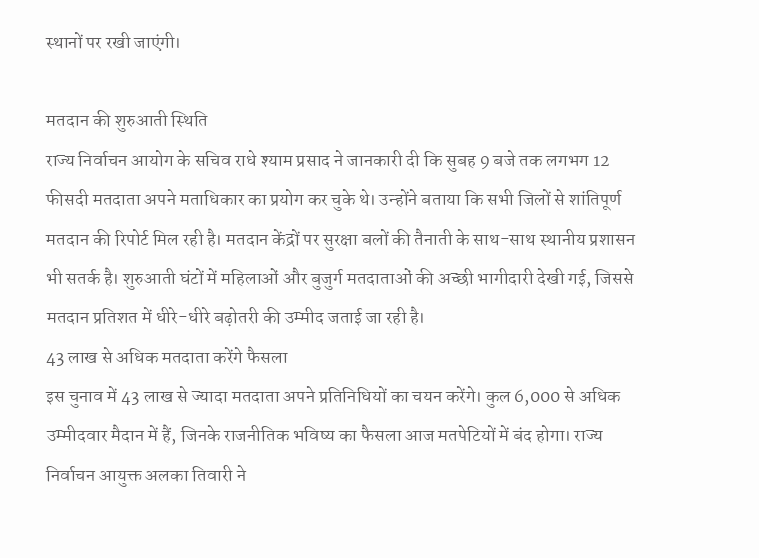स्थानों पर रखी जाएंगी।

मतदान की शुरुआती स्थिति
राज्य निर्वाचन आयोग के सचिव राधे श्याम प्रसाद ने जानकारी दी कि सुबह 9 बजे तक लगभग 12 फीसदी मतदाता अपने मताधिकार का प्रयोग कर चुके थे। उन्होंने बताया कि सभी जिलों से शांतिपूर्ण मतदान की रिपोर्ट मिल रही है। मतदान केंद्रों पर सुरक्षा बलों की तैनाती के साथ-साथ स्थानीय प्रशासन भी सतर्क है। शुरुआती घंटों में महिलाओं और बुजुर्ग मतदाताओं की अच्छी भागीदारी देखी गई, जिससे मतदान प्रतिशत में धीरे-धीरे बढ़ोतरी की उम्मीद जताई जा रही है।
43 लाख से अधिक मतदाता करेंगे फैसला
इस चुनाव में 43 लाख से ज्यादा मतदाता अपने प्रतिनिधियों का चयन करेंगे। कुल 6,000 से अधिक उम्मीदवार मैदान में हैं, जिनके राजनीतिक भविष्य का फैसला आज मतपेटियों में बंद होगा। राज्य निर्वाचन आयुक्त अलका तिवारी ने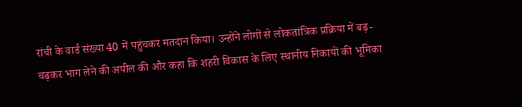रांची के वार्ड संख्या 40 में पहुंचकर मतदान किया। उन्होंने लोगों से लोकतांत्रिक प्रक्रिया में बढ़-चढ़कर भाग लेने की अपील की और कहा कि शहरी विकास के लिए स्थानीय निकायों की भूमिका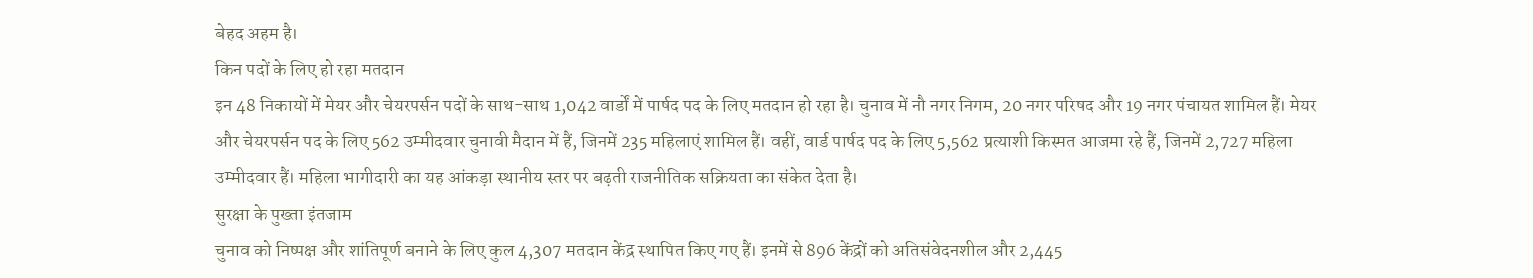बेहद अहम है।
किन पदों के लिए हो रहा मतदान
इन 48 निकायों में मेयर और चेयरपर्सन पदों के साथ-साथ 1,042 वार्डों में पार्षद पद के लिए मतदान हो रहा है। चुनाव में नौ नगर निगम, 20 नगर परिषद और 19 नगर पंचायत शामिल हैं। मेयर और चेयरपर्सन पद के लिए 562 उम्मीदवार चुनावी मैदान में हैं, जिनमें 235 महिलाएं शामिल हैं। वहीं, वार्ड पार्षद पद के लिए 5,562 प्रत्याशी किस्मत आजमा रहे हैं, जिनमें 2,727 महिला उम्मीदवार हैं। महिला भागीदारी का यह आंकड़ा स्थानीय स्तर पर बढ़ती राजनीतिक सक्रियता का संकेत देता है।
सुरक्षा के पुख्ता इंतजाम
चुनाव को निष्पक्ष और शांतिपूर्ण बनाने के लिए कुल 4,307 मतदान केंद्र स्थापित किए गए हैं। इनमें से 896 केंद्रों को अतिसंवेदनशील और 2,445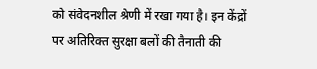को संवेदनशील श्रेणी में रखा गया है। इन केंद्रों पर अतिरिक्त सुरक्षा बलों की तैनाती की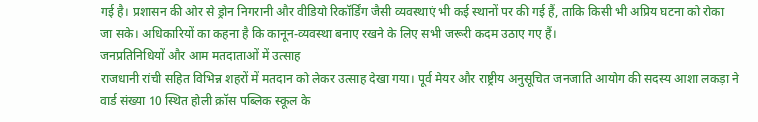गई है। प्रशासन की ओर से ड्रोन निगरानी और वीडियो रिकॉर्डिंग जैसी व्यवस्थाएं भी कई स्थानों पर की गई हैं, ताकि किसी भी अप्रिय घटना को रोका जा सके। अधिकारियों का कहना है कि कानून-व्यवस्था बनाए रखने के लिए सभी जरूरी कदम उठाए गए हैं।
जनप्रतिनिधियों और आम मतदाताओं में उत्साह
राजधानी रांची सहित विभिन्न शहरों में मतदान को लेकर उत्साह देखा गया। पूर्व मेयर और राष्ट्रीय अनुसूचित जनजाति आयोग की सदस्य आशा लकड़ा ने वार्ड संख्या 10 स्थित होली क्रॉस पब्लिक स्कूल के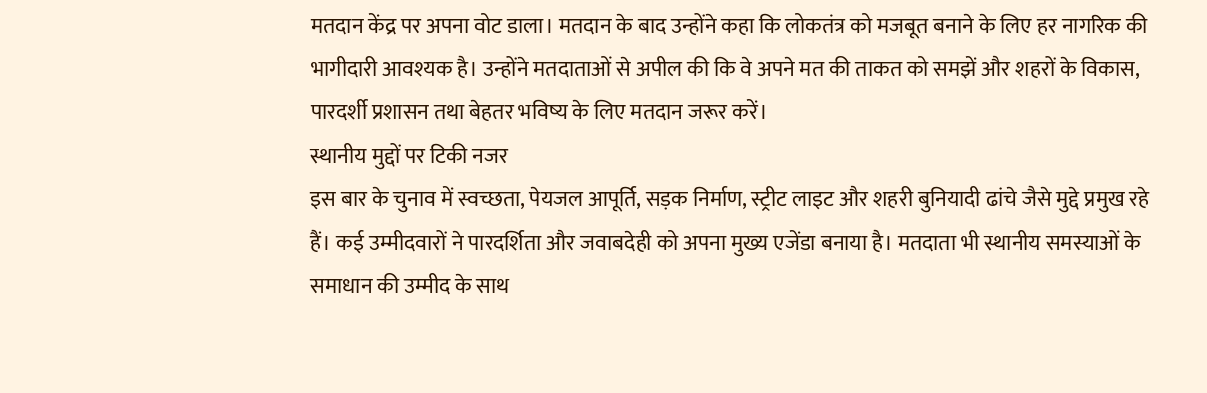मतदान केंद्र पर अपना वोट डाला। मतदान के बाद उन्होंने कहा कि लोकतंत्र को मजबूत बनाने के लिए हर नागरिक की भागीदारी आवश्यक है। उन्होंने मतदाताओं से अपील की कि वे अपने मत की ताकत को समझें और शहरों के विकास, पारदर्शी प्रशासन तथा बेहतर भविष्य के लिए मतदान जरूर करें।
स्थानीय मुद्दों पर टिकी नजर
इस बार के चुनाव में स्वच्छता, पेयजल आपूर्ति, सड़क निर्माण, स्ट्रीट लाइट और शहरी बुनियादी ढांचे जैसे मुद्दे प्रमुख रहे हैं। कई उम्मीदवारों ने पारदर्शिता और जवाबदेही को अपना मुख्य एजेंडा बनाया है। मतदाता भी स्थानीय समस्याओं के समाधान की उम्मीद के साथ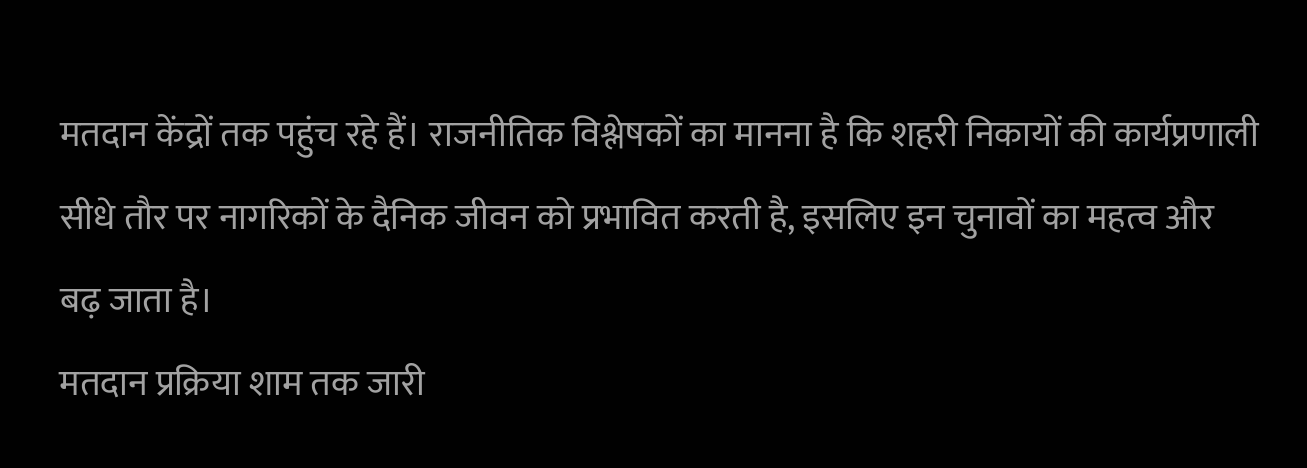मतदान केंद्रों तक पहुंच रहे हैं। राजनीतिक विश्लेषकों का मानना है कि शहरी निकायों की कार्यप्रणाली सीधे तौर पर नागरिकों के दैनिक जीवन को प्रभावित करती है, इसलिए इन चुनावों का महत्व और बढ़ जाता है।
मतदान प्रक्रिया शाम तक जारी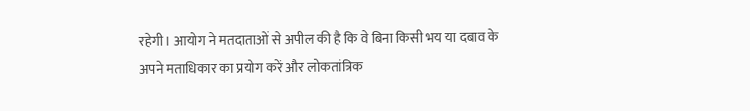रहेगी। आयोग ने मतदाताओं से अपील की है कि वे बिना किसी भय या दबाव के अपने मताधिकार का प्रयोग करें और लोकतांत्रिक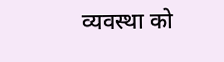व्यवस्था को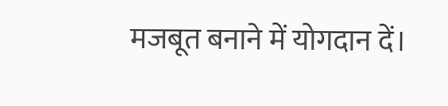मजबूत बनाने में योगदान दें।